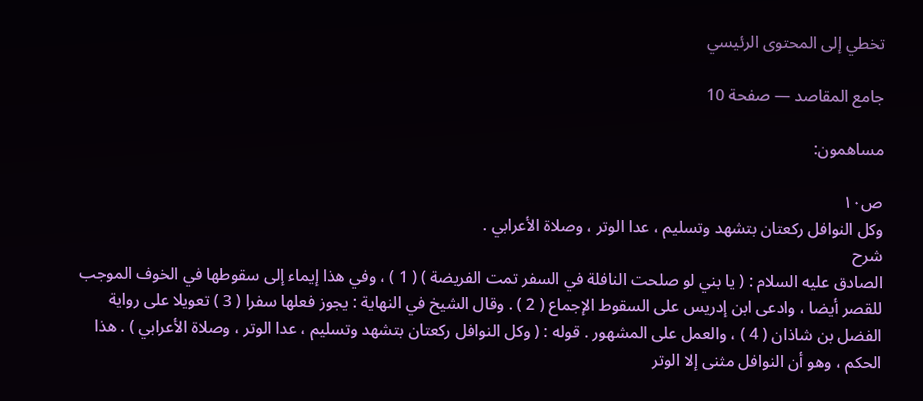تخطي إلى المحتوى الرئيسي

جامع المقاصد — صفحة 10

مساهمون:

ص١٠
وكل النوافل ركعتان بتشهد وتسليم ، عدا الوتر ، وصلاة الأعرابي .
شرح
الصادق عليه السلام : ( يا بني لو صلحت النافلة في السفر تمت الفريضة ) ( 1 ) ، وفي هذا إيماء إلى سقوطها في الخوف الموجب للقصر أيضا ، وادعى ابن إدريس على السقوط الإجماع ( 2 ) . وقال الشيخ في النهاية : يجوز فعلها سفرا ( 3 ) تعويلا على رواية الفضل بن شاذان ( 4 ) ، والعمل على المشهور . قوله : ( وكل النوافل ركعتان بتشهد وتسليم ، عدا الوتر ، وصلاة الأعرابي ) . هذا الحكم ، وهو أن النوافل مثنى إلا الوتر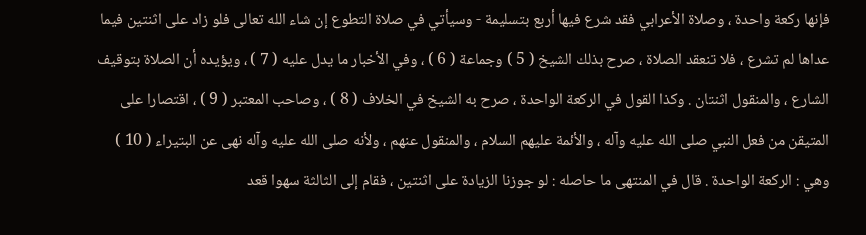فإنها ركعة واحدة ، وصلاة الأعرابي فقد شرع فيها أربع بتسليمة - وسيأتي في صلاة التطوع إن شاء الله تعالى فلو زاد على اثنتين فيما عداها لم تشرع ، فلا تنعقد الصلاة ، صرح بذلك الشيخ ( 5 ) وجماعة ( 6 ) ، وفي الأخبار ما يدل عليه ( 7 ) ، ويؤيده أن الصلاة بتوقيف الشارع ، والمنقول اثنتان . وكذا القول في الركعة الواحدة ، صرح به الشيخ في الخلاف ( 8 ) ، وصاحب المعتبر ( 9 ) ، اقتصارا على المتيقن من فعل النبي صلى الله عليه وآله ، والأئمة عليهم السلام ، والمنقول عنهم ، ولأنه صلى الله عليه وآله نهى عن البتيراء ( 10 ) وهي : الركعة الواحدة . قال في المنتهى ما حاصله : لو جوزنا الزيادة على اثنتين ، فقام إلى الثالثة سهوا قعد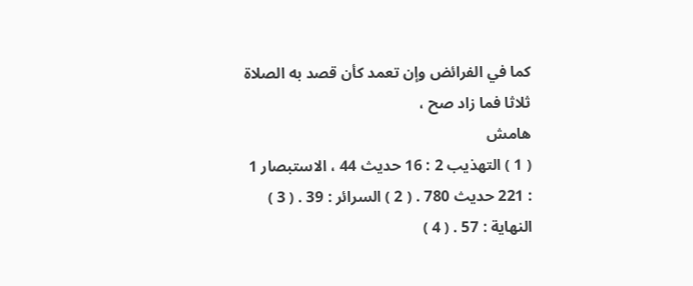كما في الفرائض وإن تعمد كأن قصد به الصلاة ثلاثا فما زاد صح ،
هامش
( 1 ) التهذيب 2 : 16 حديث 44 ، الاستبصار 1 : 221 حديث 780 . ( 2 ) السرائر : 39 . ( 3 ) النهاية : 57 . ( 4 )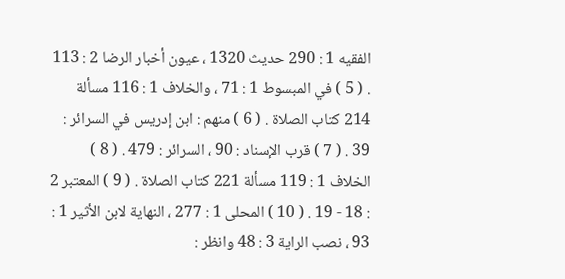الفقيه 1 : 290 حديث 1320 ، عيون أخبار الرضا 2 : 113 . ( 5 ) في المبسوط 1 : 71 ، والخلاف 1 : 116 مسألة 214 كتاب الصلاة . ( 6 ) منهم : ابن إدريس في السرائر : 39 . ( 7 ) قرب الإسناد : 90 ، السرائر : 479 . ( 8 ) الخلاف 1 : 119 مسألة 221 كتاب الصلاة . ( 9 ) المعتبر 2 : 18 - 19 . ( 10 ) المحلى 1 : 277 ، النهاية لابن الأثير 1 : 93 ، نصب الراية 3 : 48 وانظر :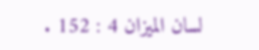لسان الميزان 4 : 152 .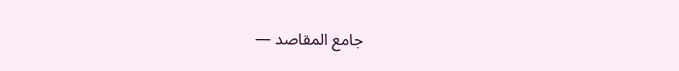جامع المقاصد —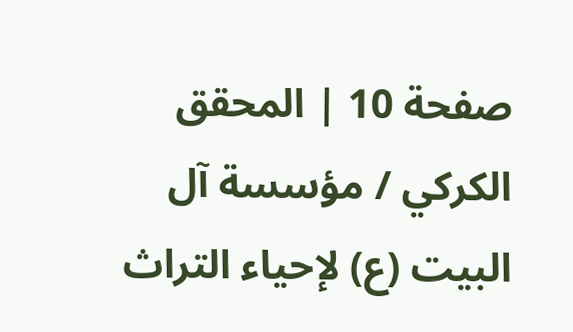صفحة 10 | المحقق الكركي / مؤسسة آل البيت (ع) لإحياء التراث